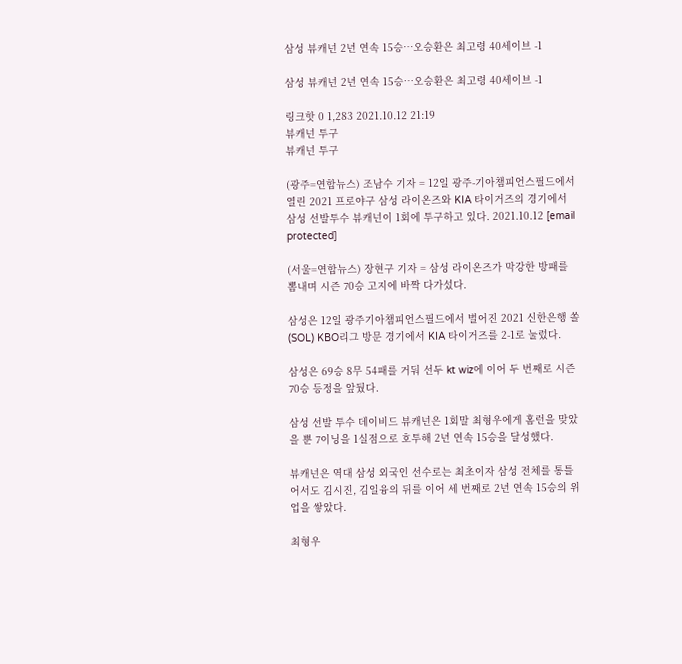삼성 뷰캐넌 2년 연속 15승…오승환은 최고령 40세이브 -1

삼성 뷰캐넌 2년 연속 15승…오승환은 최고령 40세이브 -1

링크핫 0 1,283 2021.10.12 21:19
뷰캐넌 투구
뷰캐넌 투구

(광주=연합뉴스) 조남수 기자 = 12일 광주-기아챔피언스필드에서 열린 2021 프로야구 삼성 라이온즈와 KIA 타이거즈의 경기에서 삼성 선발투수 뷰캐넌이 1회에 투구하고 있다. 2021.10.12 [email protected]

(서울=연합뉴스) 장현구 기자 = 삼성 라이온즈가 막강한 방패를 뽐내며 시즌 70승 고지에 바짝 다가섰다.

삼성은 12일 광주기아챔피언스필드에서 벌어진 2021 신한은행 쏠(SOL) KBO리그 방문 경기에서 KIA 타이거즈를 2-1로 눌렀다.

삼성은 69승 8무 54패를 거둬 선두 kt wiz에 이어 두 번째로 시즌 70승 등정을 앞뒀다.

삼성 선발 투수 데이비드 뷰캐넌은 1회말 최형우에게 홈런을 맞았을 뿐 7이닝을 1실점으로 호투해 2년 연속 15승을 달성했다.

뷰캐넌은 역대 삼성 외국인 선수로는 최초이자 삼성 전체를 통틀어서도 김시진, 김일융의 뒤를 이어 세 번째로 2년 연속 15승의 위업을 쌓았다.

최형우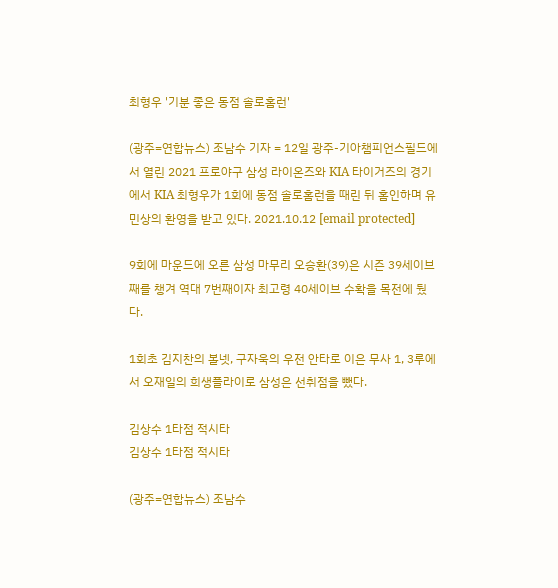최형우 '기분 좋은 동점 솔로홈런'

(광주=연합뉴스) 조남수 기자 = 12일 광주-기아챔피언스필드에서 열린 2021 프로야구 삼성 라이온즈와 KIA 타이거즈의 경기에서 KIA 최형우가 1회에 동점 솔로홈런을 때린 뒤 홈인하며 유민상의 환영을 받고 있다. 2021.10.12 [email protected]

9회에 마운드에 오른 삼성 마무리 오승환(39)은 시즌 39세이브째를 챙겨 역대 7번째이자 최고령 40세이브 수확을 목전에 뒀다.

1회초 김지찬의 볼넷, 구자욱의 우전 안타로 이은 무사 1, 3루에서 오재일의 희생플라이로 삼성은 선취점을 뺐다.

김상수 1타점 적시타
김상수 1타점 적시타

(광주=연합뉴스) 조남수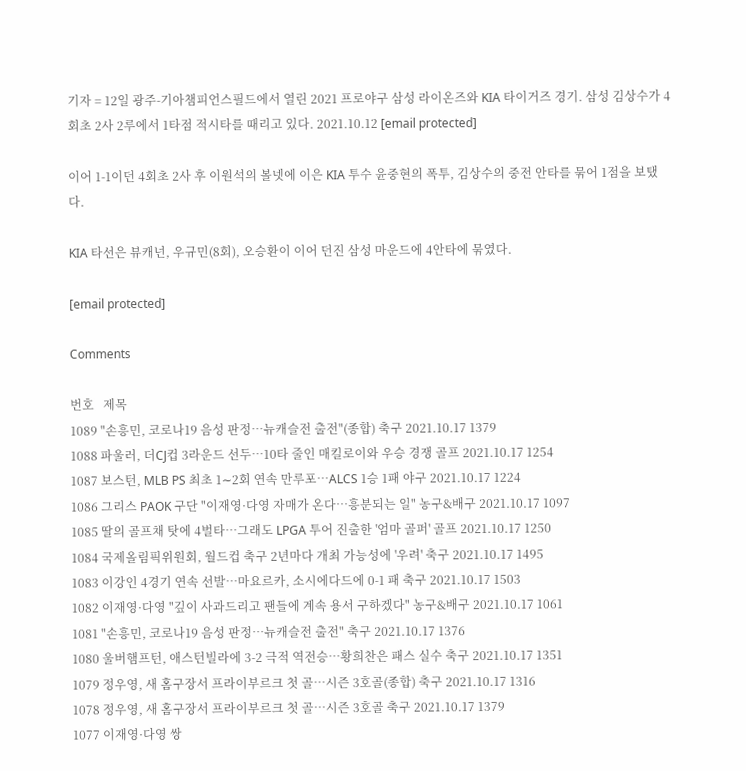기자 = 12일 광주-기아챔피언스필드에서 열린 2021 프로야구 삼성 라이온즈와 KIA 타이거즈 경기. 삼성 김상수가 4회초 2사 2루에서 1타점 적시타를 때리고 있다. 2021.10.12 [email protected]

이어 1-1이던 4회초 2사 후 이원석의 볼넷에 이은 KIA 투수 윤중현의 폭투, 김상수의 중전 안타를 묶어 1점을 보탰다.

KIA 타선은 뷰캐넌, 우규민(8회), 오승환이 이어 던진 삼성 마운드에 4안타에 묶였다.

[email protected]

Comments

번호   제목
1089 "손흥민, 코로나19 음성 판정…뉴캐슬전 출전"(종합) 축구 2021.10.17 1379
1088 파울러, 더CJ컵 3라운드 선두…10타 줄인 매킬로이와 우승 경쟁 골프 2021.10.17 1254
1087 보스턴, MLB PS 최초 1∼2회 연속 만루포…ALCS 1승 1패 야구 2021.10.17 1224
1086 그리스 PAOK 구단 "이재영·다영 자매가 온다…흥분되는 일" 농구&배구 2021.10.17 1097
1085 딸의 골프채 탓에 4벌타…그래도 LPGA 투어 진출한 '엄마 골퍼' 골프 2021.10.17 1250
1084 국제올림픽위원회, 월드컵 축구 2년마다 개최 가능성에 '우려' 축구 2021.10.17 1495
1083 이강인 4경기 연속 선발…마요르카, 소시에다드에 0-1 패 축구 2021.10.17 1503
1082 이재영·다영 "깊이 사과드리고 팬들에 계속 용서 구하겠다" 농구&배구 2021.10.17 1061
1081 "손흥민, 코로나19 음성 판정…뉴캐슬전 출전" 축구 2021.10.17 1376
1080 울버햄프턴, 애스턴빌라에 3-2 극적 역전승…황희찬은 패스 실수 축구 2021.10.17 1351
1079 정우영, 새 홈구장서 프라이부르크 첫 골…시즌 3호골(종합) 축구 2021.10.17 1316
1078 정우영, 새 홈구장서 프라이부르크 첫 골…시즌 3호골 축구 2021.10.17 1379
1077 이재영·다영 쌍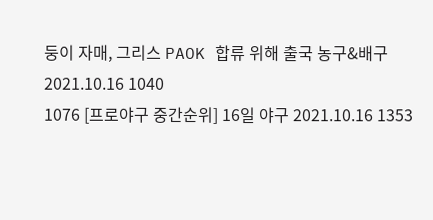둥이 자매, 그리스 PAOK 합류 위해 출국 농구&배구 2021.10.16 1040
1076 [프로야구 중간순위] 16일 야구 2021.10.16 1353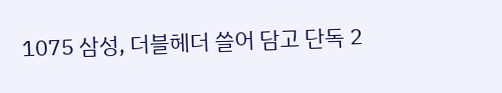1075 삼성, 더블헤더 쓸어 담고 단독 2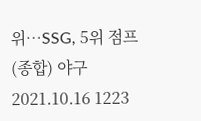위…SSG, 5위 점프(종합) 야구 2021.10.16 1223